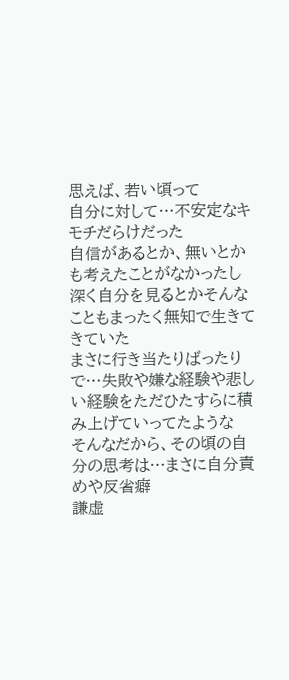思えば、若い頃って
自分に対して…不安定なキモチだらけだった
自信があるとか、無いとかも考えたことがなかったし
深く自分を見るとかそんなこともまったく無知で生きてきていた
まさに行き当たりばったりで…失敗や嫌な経験や悲しい経験をただひたすらに積み上げていってたような
そんなだから、その頃の自分の思考は…まさに自分責めや反省癖
謙虚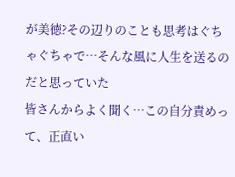が美徳?その辺りのことも思考はぐちゃぐちゃで…そんな風に人生を送るのだと思っていた
皆さんからよく聞く…この自分責めって、正直い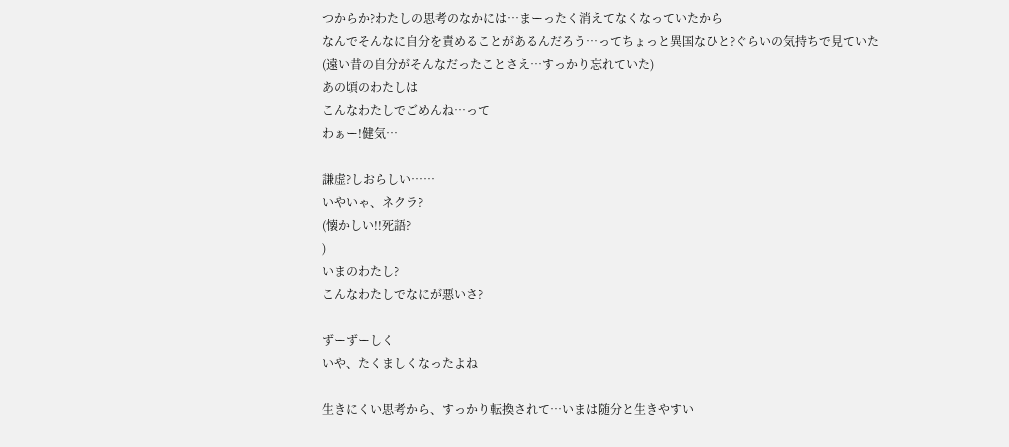つからか?わたしの思考のなかには…まーったく消えてなくなっていたから
なんでそんなに自分を責めることがあるんだろう…ってちょっと異国なひと?ぐらいの気持ちで見ていた
(遠い昔の自分がそんなだったことさえ…すっかり忘れていた)
あの頃のわたしは
こんなわたしでごめんね…って
わぁー!健気…

謙虚?しおらしい……
いやいゃ、ネクラ?
(懐かしい!!死語?
)
いまのわたし?
こんなわたしでなにが悪いさ?

ずーずーしく
いや、たくましくなったよね

生きにくい思考から、すっかり転換されて…いまは随分と生きやすい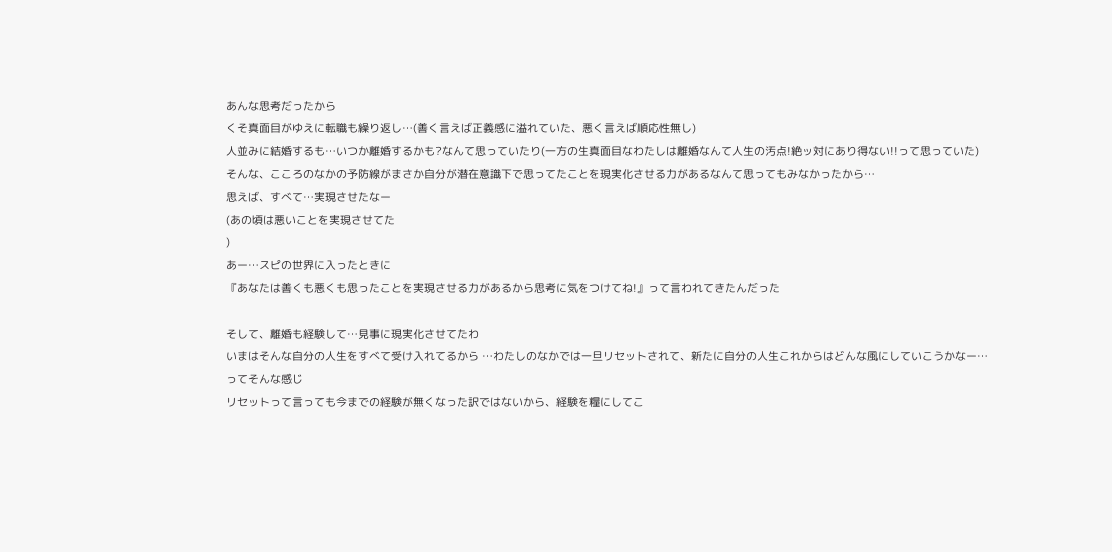あんな思考だったから
くそ真面目がゆえに転職も繰り返し…(善く言えば正義感に溢れていた、悪く言えば順応性無し)
人並みに結婚するも…いつか離婚するかも?なんて思っていたり(一方の生真面目なわたしは離婚なんて人生の汚点!絶ッ対にあり得ない!!って思っていた)
そんな、こころのなかの予防線がまさか自分が潜在意識下で思ってたことを現実化させる力があるなんて思ってもみなかったから…
思えば、すべて…実現させたなー
(あの頃は悪いことを実現させてた
)
あー…スピの世界に入ったときに
『あなたは善くも悪くも思ったことを実現させる力があるから思考に気をつけてね!』って言われてきたんだった

そして、離婚も経験して…見事に現実化させてたわ
いまはそんな自分の人生をすべて受け入れてるから …わたしのなかでは一旦リセットされて、新たに自分の人生これからはどんな風にしていこうかなー…ってそんな感じ
リセットって言っても今までの経験が無くなった訳ではないから、経験を糧にしてこ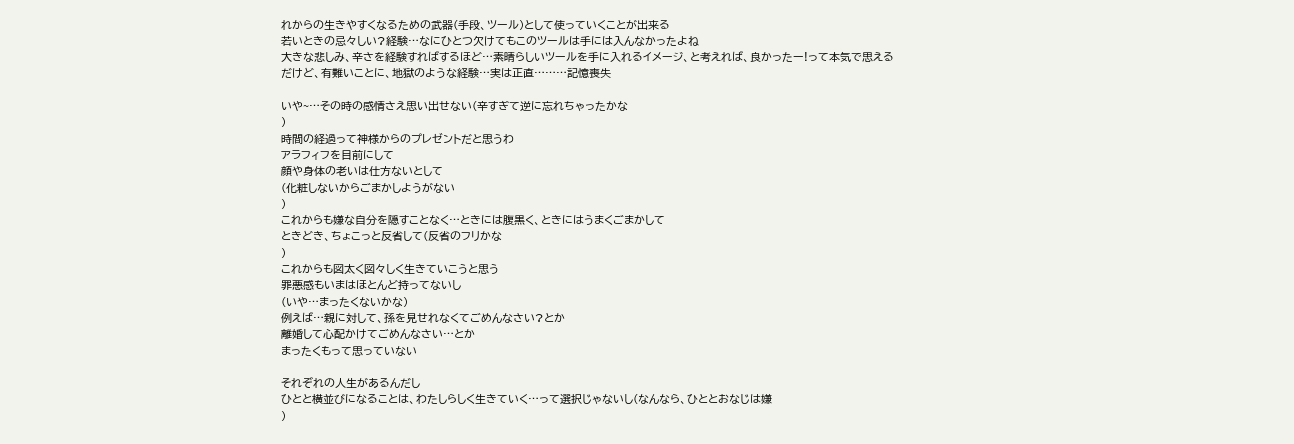れからの生きやすくなるための武器(手段、ツール)として使っていくことが出来る
若いときの忌々しい?経験…なにひとつ欠けてもこのツールは手には入んなかったよね
大きな悲しみ、辛さを経験すればするほど…素晴らしいツールを手に入れるイメージ、と考えれば、良かったー!って本気で思える
だけど、有難いことに、地獄のような経験…実は正直………記憶喪失

いや~…その時の感情さえ思い出せない(辛すぎて逆に忘れちゃったかな
)
時間の経過って神様からのプレゼントだと思うわ
アラフィフを目前にして
顔や身体の老いは仕方ないとして
(化粧しないからごまかしようがない
)
これからも嫌な自分を隠すことなく…ときには腹黒く、ときにはうまくごまかして
ときどき、ちょこっと反省して(反省のフリかな
)
これからも図太く図々しく生きていこうと思う
罪悪感もいまはほとんど持ってないし
(いや…まったくないかな)
例えば…親に対して、孫を見せれなくてごめんなさい?とか
離婚して心配かけてごめんなさい…とか
まったくもって思っていない

それぞれの人生があるんだし
ひとと横並びになることは、わたしらしく生きていく…って選択じゃないし(なんなら、ひととおなじは嫌
)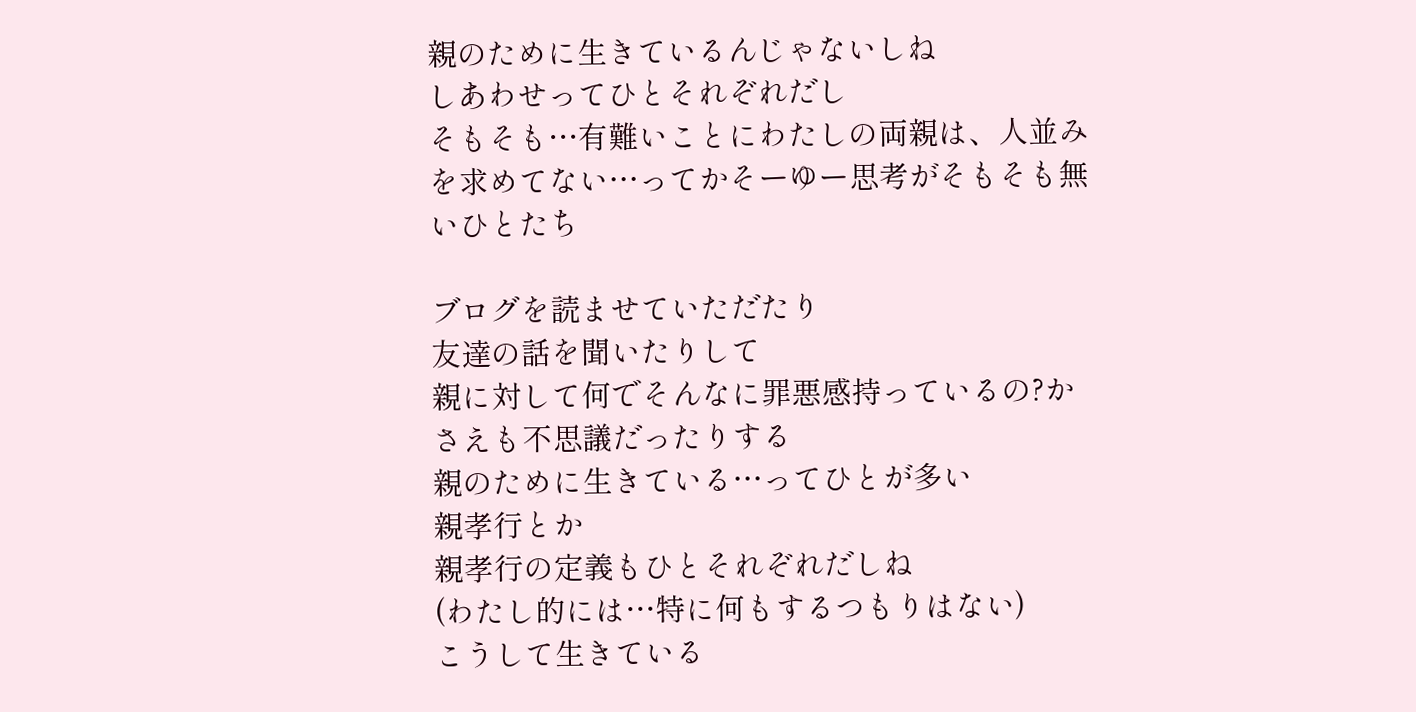親のために生きているんじゃないしね
しあわせってひとそれぞれだし
そもそも…有難いことにわたしの両親は、人並みを求めてない…ってかそーゆー思考がそもそも無いひとたち

ブログを読ませていただたり
友達の話を聞いたりして
親に対して何でそんなに罪悪感持っているの?かさえも不思議だったりする
親のために生きている…ってひとが多い
親孝行とか
親孝行の定義もひとそれぞれだしね
(わたし的には…特に何もするつもりはない)
こうして生きている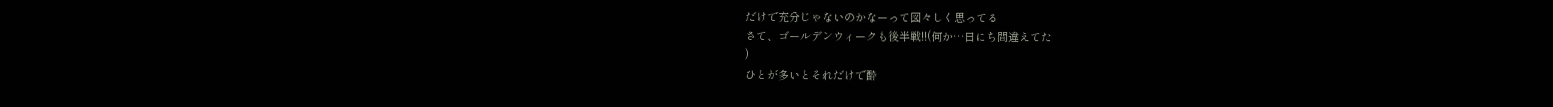だけで充分じゃないのかなーって図々しく思ってる
さて、ゴールデンウィークも後半戦!!(何か…日にち間違えてた
)
ひとが多いとそれだけで酔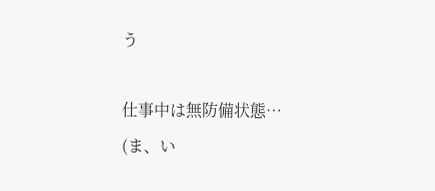う

仕事中は無防備状態…
(ま、い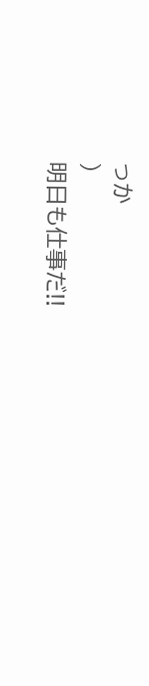っか
)
明日も仕事だ!!